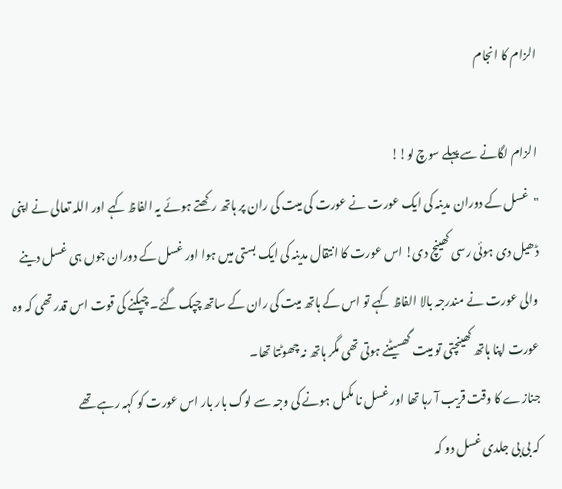الزام کا انجام

الزام لگانے سے پہلے سوچ لو!!
"غسل کے دوران مدینہ کی ایک عورت نے عورت کی میت کی ران پر ہاتھ رکھتے ہوئے یہ الفاظ کہے اور اللہ تعالی نے اپنی ڈھیل دی ہوئی رسی کھینچ دی! اس عورت کا انتقال مدینہ کی ایک بستی میں ہوا اور غسل کے دوران جوں ہی غسل دینے والی عورت نے مندرجہ بالا الفاظ کہے تو اس کے ہاتھ میت کی ران کے ساتھ چپک گئے۔ چپکنے کی قوت اس قدر تھی کہ وہ عورت اپنا ہاتھ کھینچتی تو میت گھسیٹنے ہوتی تھی مگر ہاتھ نہ چھوٹتا تھا۔
جنازے کا وقت قریب آ رہا تھا اور غسل نا مکمل ہونے کی وجہ سے لوگ بار بار اس عورت کو کہہ رہے تھے
کہ بی بی جلدی غسل دو کہ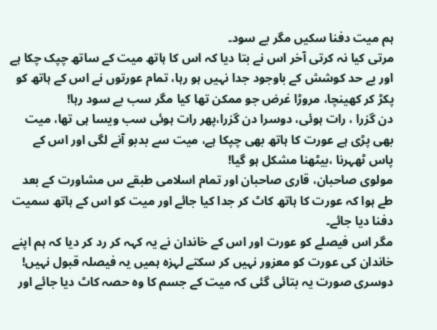ہم میت دفنا سکیں مگر بے سود۔
مرتی کیا نہ کرتی آخر اس نے بتا دیا کہ اس کا ہاتھ میت کے ساتھ چپک چکا ہے اور بے حد کوشش کے باوجود جدا نہیں ہو رہا، تمام عورتوں نے اس کے ہاتھ کو پکڑ کر کھینچا، مروڑا غرض جو ممکن تھا کیا مگر سب بے سود رہا!
دن گزرا ، رات ہوئی، دوسرا دن گزرا،پھر رات ہوئی سب ویسا ہی تھا، میت بھی پڑی ہے عورت کا ہاتھ بھی چپکا ہے، میت سے بدبو آنے لگی اور اس کے پاس ٹھہرنا ،بیٹھنا مشکل ہو گیا!
مولوی صاحبان، قاری صاحبان اور تمام اسلامی طبقے س مشاورت کے بعد طے ہوا کہ عورت کا ہاتھ کاٹ کر جدا کیا جائے اور میت کو اس کے ہاتھ سمیت دفنا دیا جائے۔
مگر اس فیصلے کو عورت اور اس کے خاندان نے یہ کہہ کر رد کر دیا کہ ہم اپنے خاندان کی عورت کو معزور نہیں کر سکتے لہزہ ہمیں یہ فیصلہ قبول نہیں!
دوسری صورت یہ بتائی گئی کہ میت کے جسم کا وہ حصہ کاٹ دیا جائے اور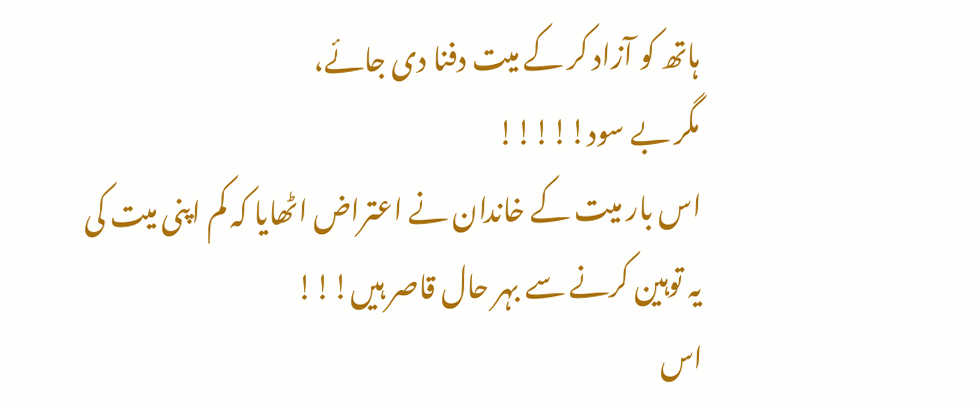ہاتھ کو آزاد کر کے میت دفنا دی جائے،
مگر بے سود!!!!!
اس بار میت کے خاندان نے اعتراض اٹھایا کہ کم اپنی میت کی یہ توہین کرنے سے بہر حال قاصر ہیں!!!
اس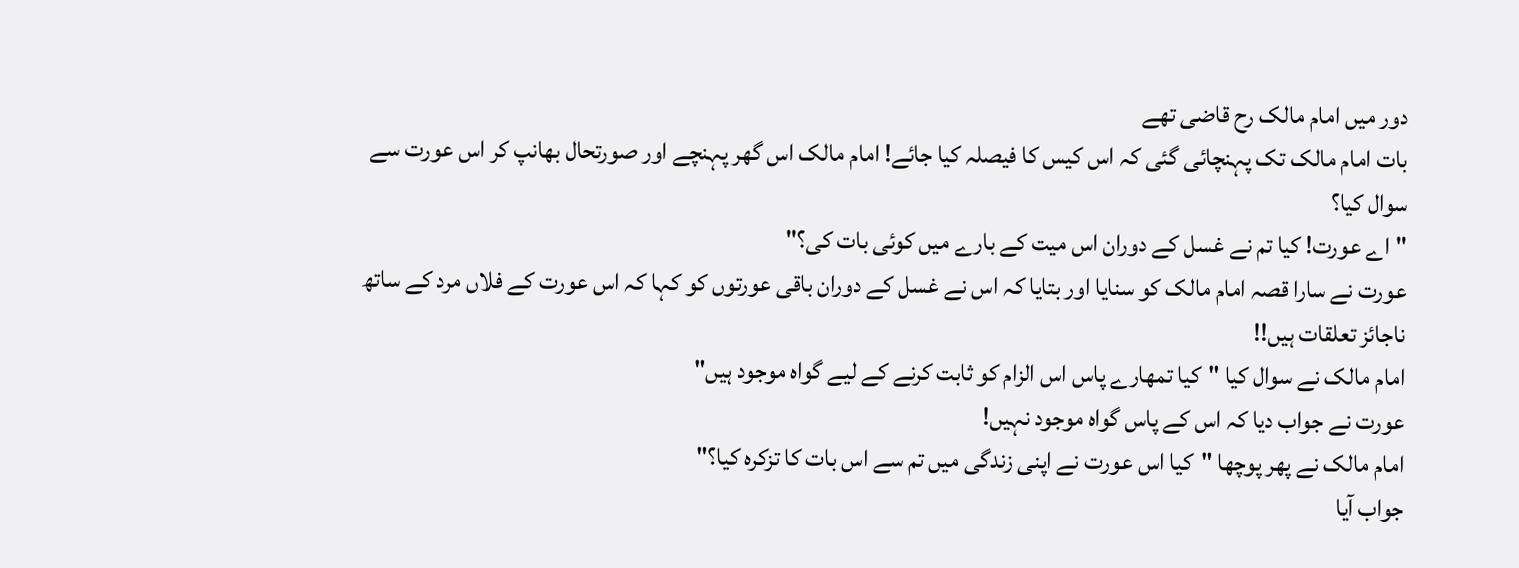دور میں امام مالک رح قاضی تھے
بات امام مالک تک پہنچائی گئی کہ اس کیس کا فیصلہ کیا جائے! امام مالک اس گھر پہنچے اور صورتحال بھانپ کر اس عورت سے سوال کیا؟
"اے عورت! کیا تم نے غسل کے دوران اس میت کے بارے میں کوئی بات کی؟"
عورت نے سارا قصہ امام مالک کو سنایا اور بتایا کہ اس نے غسل کے دوران باقی عورتوں کو کہا کہ اس عورت کے فلاں مرد کے ساتھ ناجائز تعلقات ہیں!!
امام مالک نے سوال کیا "کیا تمھارے پاس اس الزام کو ثابت کرنے کے لیے گواہ موجود ہیں"
عورت نے جواب دیا کہ اس کے پاس گواہ موجود نہیں!
امام مالک نے پھر پوچھا "کیا اس عورت نے اپنی زندگی میں تم سے اس بات کا تزکرہ کیا؟"
جواب آیا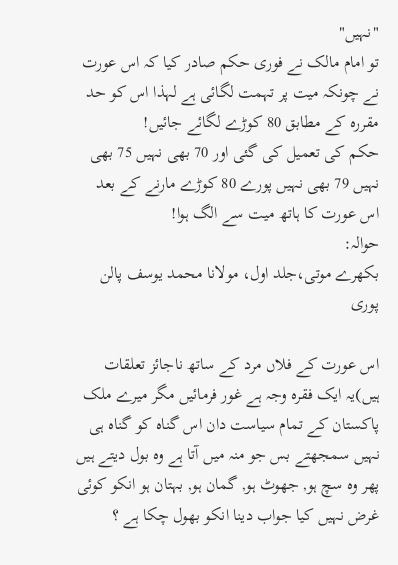"نہیں"
تو امام مالک نے فوری حکم صادر کیا کہ اس عورت نے چونکہ میت پر تہمت لگائی ہے لہذا اس کو حد مقررہ کے مطابق 80 کوڑے لگائے جائیں!
حکم کی تعمیل کی گئی اور 70 بھی نہیں 75 بھی نہیں 79 بھی نہیں پورے 80 کوڑے مارنے کے بعد اس عورت کا ہاتھ میت سے الگ ہوا!
حوالہ:
بکھرے موتی،جلد اول، مولانا محمد یوسف پالن پوری

اس عورت کے فلاں مرد کے ساتھ ناجائز تعلقات ہیں)یہ ایک فقرہ وجہ ہے غور فرمائیں مگر میرے ملک پاکستان کے تمام سیاست دان اس گناہ کو گناہ ہی نہیں سمجھتے بس جو منہ میں آتا ہے وہ بول دیتے ہیں پھر وہ سچ ہو, جھوٹ ہو, گمان ہو, بہتان ہو انکو کوئی غرض نہیں کیا جواب دینا انکو بھول چکا ہے ؟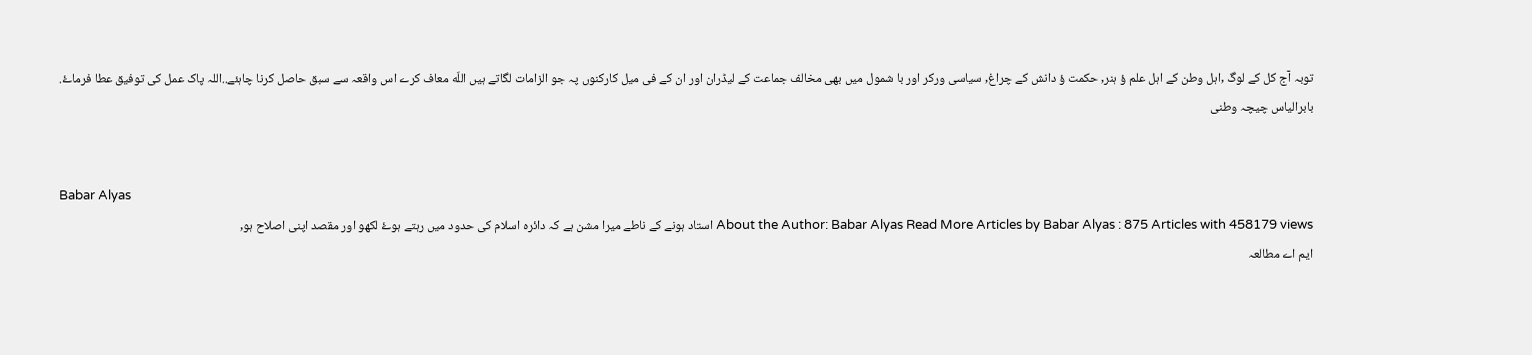توبہ آج کل کے لوگ ,اہل وطن کے اہل علم ؤ ہنر, حکمت ؤ دانش کے چراغ, سیاسی ورکر اور با شمول میں بھی مخالف جماعت کے لیڈران اور ان کے فی میل کارکنوں پہ جو الزامات لگاتے ہیں اللّه معاف کرے اس واقعہ سے سبق حاصل کرنا چاہئے..اللہ پاک عمل کی توفیق عطا فرماۓ.
بابرالیاس چیچہ وطنی


Babar Alyas
About the Author: Babar Alyas Read More Articles by Babar Alyas : 875 Articles with 458179 views استاد ہونے کے ناطے میرا مشن ہے کہ دائرہ اسلام کی حدود میں رہتے ہوۓ لکھو اور مقصد اپنی اصلاح ہو,
ایم اے مطالعہ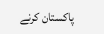پاکستان کرنے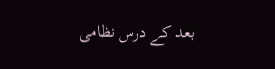بعد کے درس نظامی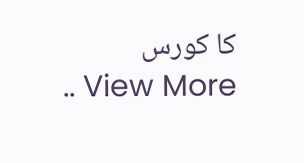کا کورس
.. View More